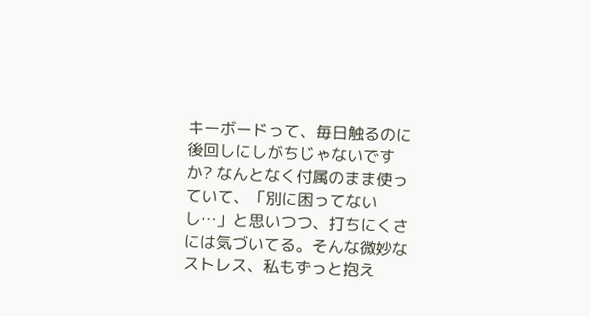キーボードって、毎日触るのに後回しにしがちじゃないですか? なんとなく付属のまま使っていて、「別に困ってないし…」と思いつつ、打ちにくさには気づいてる。そんな微妙なストレス、私もずっと抱え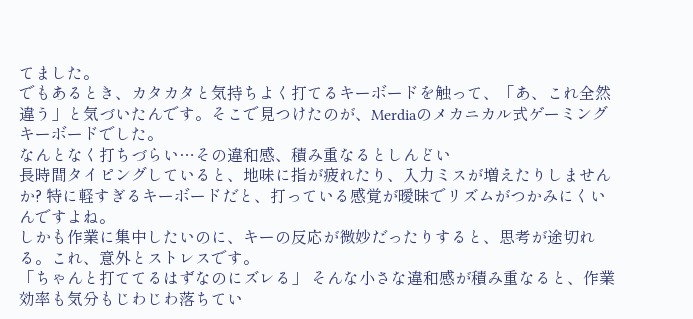てました。
でもあるとき、カタカタと気持ちよく打てるキーボードを触って、「あ、これ全然違う」と気づいたんです。そこで見つけたのが、Merdiaのメカニカル式ゲーミングキーボードでした。
なんとなく打ちづらい…その違和感、積み重なるとしんどい
長時間タイピングしていると、地味に指が疲れたり、入力ミスが増えたりしませんか? 特に軽すぎるキーボードだと、打っている感覚が曖昧でリズムがつかみにくいんですよね。
しかも作業に集中したいのに、キーの反応が微妙だったりすると、思考が途切れる。これ、意外とストレスです。
「ちゃんと打ててるはずなのにズレる」 そんな小さな違和感が積み重なると、作業効率も気分もじわじわ落ちてい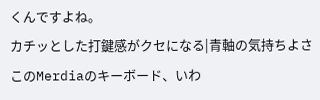くんですよね。
カチッとした打鍵感がクセになる|青軸の気持ちよさ
このMerdiaのキーボード、いわ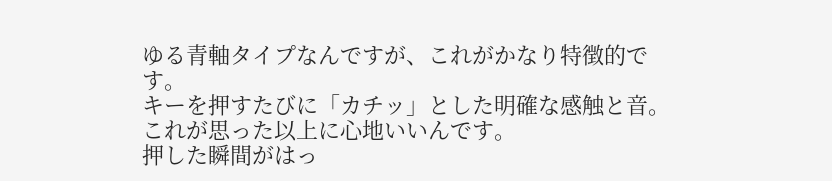ゆる青軸タイプなんですが、これがかなり特徴的です。
キーを押すたびに「カチッ」とした明確な感触と音。 これが思った以上に心地いいんです。
押した瞬間がはっ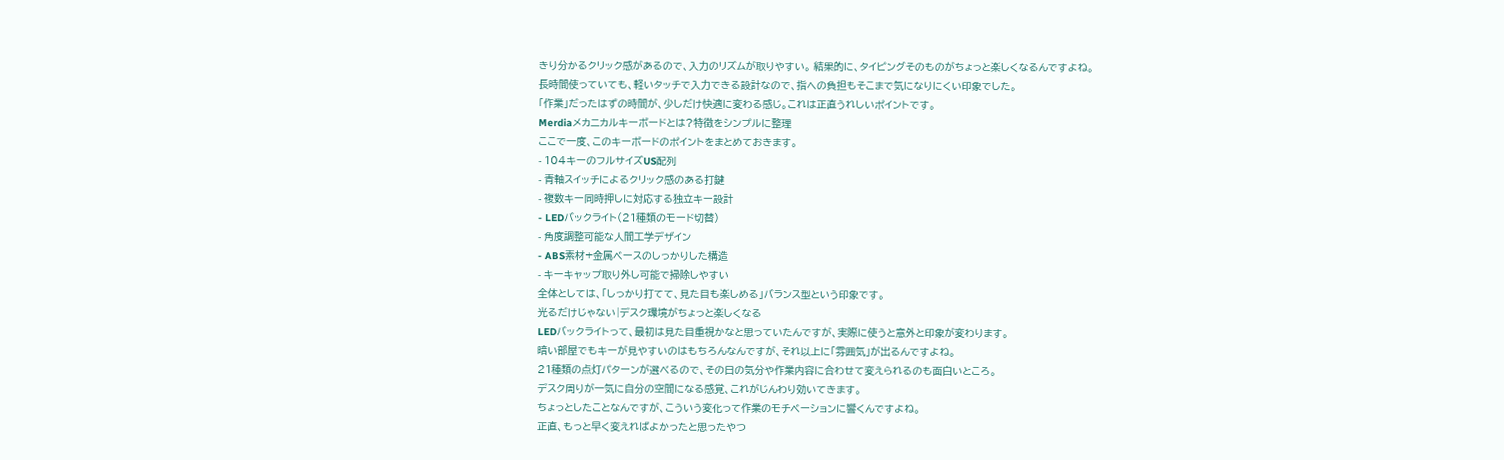きり分かるクリック感があるので、入力のリズムが取りやすい。 結果的に、タイピングそのものがちょっと楽しくなるんですよね。
長時間使っていても、軽いタッチで入力できる設計なので、指への負担もそこまで気になりにくい印象でした。
「作業」だったはずの時間が、少しだけ快適に変わる感じ。これは正直うれしいポイントです。
Merdiaメカニカルキーボードとは?特徴をシンプルに整理
ここで一度、このキーボードのポイントをまとめておきます。
- 104キーのフルサイズUS配列
- 青軸スイッチによるクリック感のある打鍵
- 複数キー同時押しに対応する独立キー設計
- LEDバックライト(21種類のモード切替)
- 角度調整可能な人間工学デザイン
- ABS素材+金属ベースのしっかりした構造
- キーキャップ取り外し可能で掃除しやすい
全体としては、「しっかり打てて、見た目も楽しめる」バランス型という印象です。
光るだけじゃない|デスク環境がちょっと楽しくなる
LEDバックライトって、最初は見た目重視かなと思っていたんですが、実際に使うと意外と印象が変わります。
暗い部屋でもキーが見やすいのはもちろんなんですが、それ以上に「雰囲気」が出るんですよね。
21種類の点灯パターンが選べるので、その日の気分や作業内容に合わせて変えられるのも面白いところ。
デスク周りが一気に自分の空間になる感覚、これがじんわり効いてきます。
ちょっとしたことなんですが、こういう変化って作業のモチベーションに響くんですよね。
正直、もっと早く変えればよかったと思ったやつ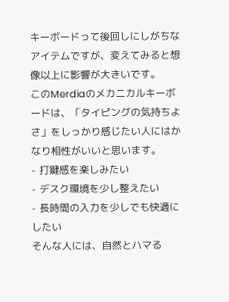キーボードって後回しにしがちなアイテムですが、変えてみると想像以上に影響が大きいです。
このMerdiaのメカニカルキーボードは、「タイピングの気持ちよさ」をしっかり感じたい人にはかなり相性がいいと思います。
- 打鍵感を楽しみたい
- デスク環境を少し整えたい
- 長時間の入力を少しでも快適にしたい
そんな人には、自然とハマる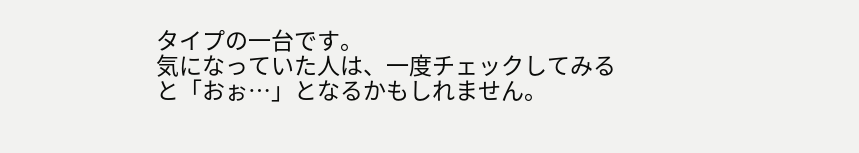タイプの一台です。
気になっていた人は、一度チェックしてみると「おぉ…」となるかもしれません。